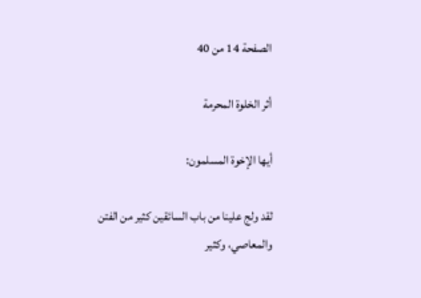الصفحة 14 من 40

أثر الخلوة المحرمة

أيها الإخوة المسلمون:

لقد ولج علينا من باب السائقين كثير من الفتن والمعاصي، وكثير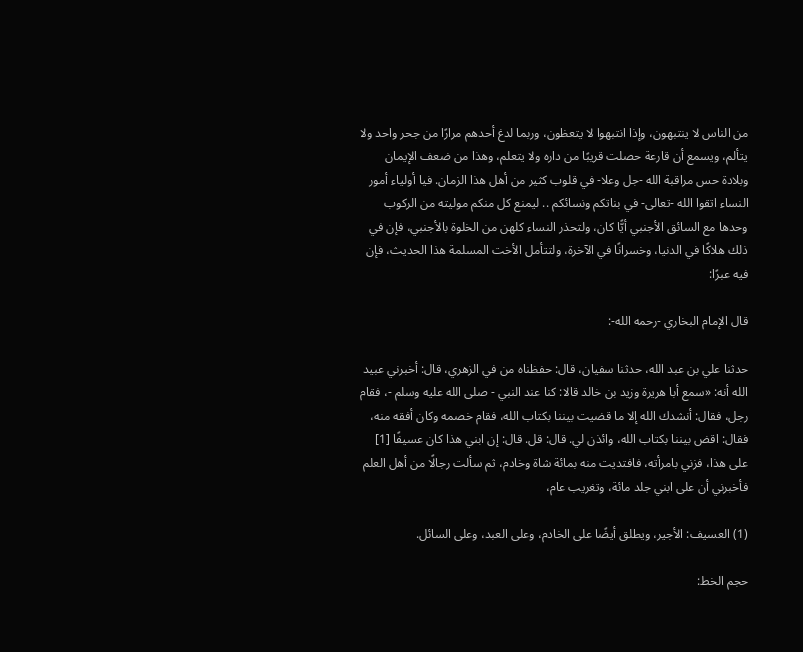من الناس لا ينتبهون، وإذا انتبهوا لا يتعظون، وربما لدغ أحدهم مرارًا من جحر واحد ولا يتألم، ويسمع أن قارعة حصلت قريبًا من داره ولا يتعلم، وهذا من ضعف الإيمان وبلادة حس مراقبة الله -جل وعلا- في قلوب كثير من أهل هذا الزمان. فيا أولياء أمور النساء اتقوا الله -تعالى- في بناتكم ونسائكم .. ليمنع كل منكم موليته من الركوب وحدها مع السائق الأجنبي أيًّا كان، ولتحذر النساء كلهن من الخلوة بالأجنبي، فإن في ذلك هلاكًا في الدنيا، وخسرانًا في الآخرة، ولتتأمل الأخت المسلمة هذا الحديث، فإن فيه عبرًا:

قال الإمام البخاري -رحمه الله-:

حدثنا علي بن عبد الله، حدثنا سفيان، قال: حفظناه من في الزهري، قال: أخبرني عبيد الله أنه: «سمع أبا هريرة وزيد بن خالد قالا: كنا عند النبي - صلى الله عليه وسلم -، فقام رجل، فقال: أنشدك الله إلا ما قضيت بيننا بكتاب الله، فقام خصمه وكان أفقه منه، فقال: اقض بيننا بكتاب الله، وائذن لي. قال: قل. قال: إن ابني هذا كان عسيفًا [1] على هذا، فزني بامرأته، فافتديت منه بمائة شاة وخادم، ثم سألت رجالًا من أهل العلم فأخبرني أن على ابني جلد مائة، وتغريب عام،

(1) العسيف: الأجير، ويطلق أيضًا على الخادم، وعلى العبد، وعلى السائل.

حجم الخط: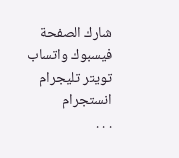شارك الصفحة
فيسبوك واتساب تويتر تليجرام انستجرام
. . .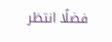فضلًا انتظر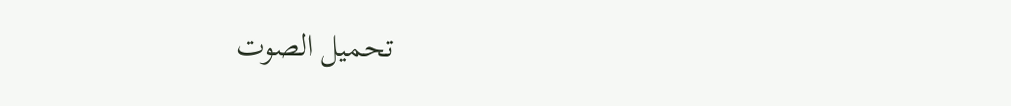تحميل الصوت